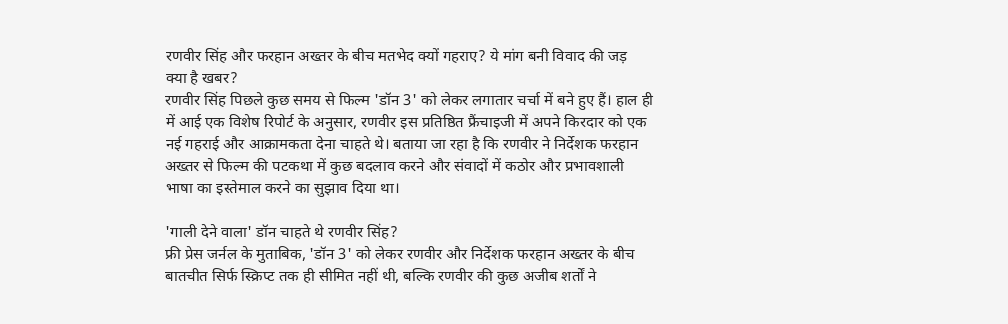रणवीर सिंह और फरहान अख्तर के बीच मतभेद क्यों गहराए? ये मांग बनी विवाद की जड़
क्या है खबर?
रणवीर सिंह पिछले कुछ समय से फिल्म 'डॉन 3' को लेकर लगातार चर्चा में बने हुए हैं। हाल ही में आई एक विशेष रिपोर्ट के अनुसार, रणवीर इस प्रतिष्ठित फ्रैंचाइजी में अपने किरदार को एक नई गहराई और आक्रामकता देना चाहते थे। बताया जा रहा है कि रणवीर ने निर्देशक फरहान अख्तर से फिल्म की पटकथा में कुछ बदलाव करने और संवादों में कठोर और प्रभावशाली भाषा का इस्तेमाल करने का सुझाव दिया था।

'गाली देने वाला' डॉन चाहते थे रणवीर सिंह?
फ्री प्रेस जर्नल के मुताबिक, 'डॉन 3' को लेकर रणवीर और निर्देशक फरहान अख्तर के बीच बातचीत सिर्फ स्क्रिप्ट तक ही सीमित नहीं थी, बल्कि रणवीर की कुछ अजीब शर्तों ने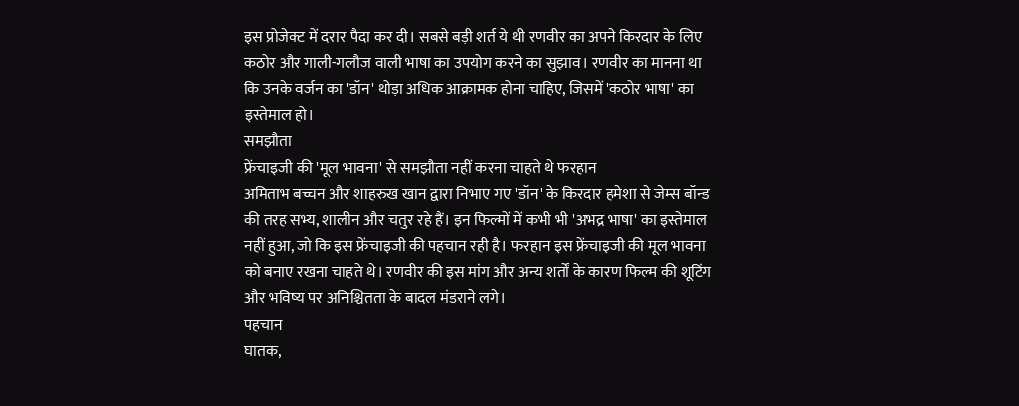इस प्रोजेक्ट में दरार पैदा कर दी। सबसे बड़ी शर्त ये थी रणवीर का अपने किरदार के लिए कठोर और गाली-गलौज वाली भाषा का उपयोग करने का सुझाव। रणवीर का मानना था कि उनके वर्जन का 'डॉन' थोड़ा अधिक आक्रामक होना चाहिए, जिसमें 'कठोर भाषा' का इस्तेमाल हो।
समझौता
फ्रेंचाइजी की 'मूल भावना' से समझौता नहीं करना चाहते थे फरहान
अमिताभ बच्चन और शाहरुख खान द्वारा निभाए गए 'डॉन' के किरदार हमेशा से जेम्स बॉन्ड की तरह सभ्य, शालीन और चतुर रहे हैं। इन फिल्मों में कभी भी 'अभद्र भाषा' का इस्तेमाल नहीं हुआ, जो कि इस फ्रेंचाइजी की पहचान रही है। फरहान इस फ्रेंचाइजी की मूल भावना को बनाए रखना चाहते थे। रणवीर की इस मांग और अन्य शर्तों के कारण फिल्म की शूटिंग और भविष्य पर अनिश्चितता के बादल मंडराने लगे।
पहचान
घातक,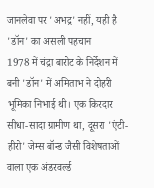जानलेवा पर 'अभद्र' नहीं, यही है 'डॉन' का असली पहचान
1978 में चंद्रा बारोट के निर्देशन में बनी 'डॉन' में अमिताभ ने दोहरी भूमिका निभाई थी। एक किरदार सीधा-सादा ग्रामीण था, दूसरा 'एंटी-हीरो' जेम्स बॉन्ड जैसी विशेषताओं वाला एक अंडरवर्ल्ड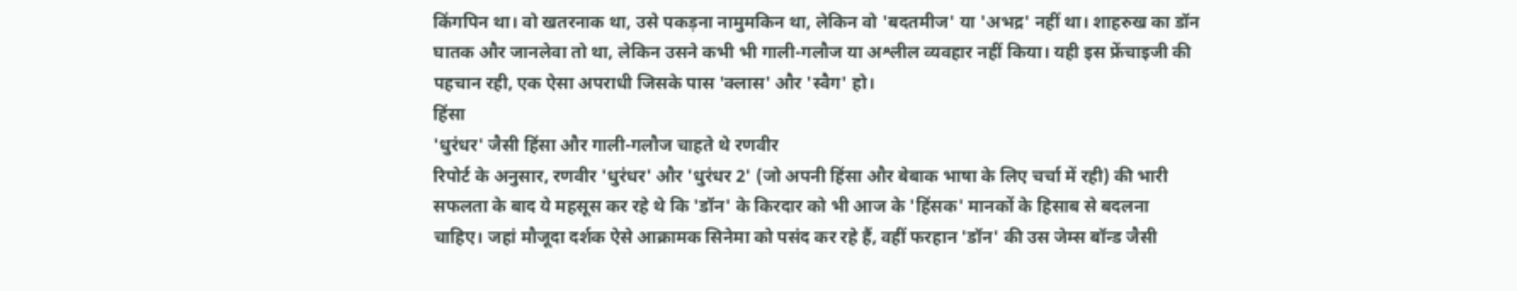किंगपिन था। वो खतरनाक था, उसे पकड़ना नामुमकिन था, लेकिन वो 'बदतमीज' या 'अभद्र' नहीं था। शाहरुख का डॉन घातक और जानलेवा तो था, लेकिन उसने कभी भी गाली-गलौज या अश्लील व्यवहार नहीं किया। यही इस फ्रेंचाइजी की पहचान रही, एक ऐसा अपराधी जिसके पास 'क्लास' और 'स्वैग' हो।
हिंसा
'धुरंधर' जैसी हिंसा और गाली-गलौज चाहते थे रणवीर
रिपोर्ट के अनुसार, रणवीर 'धुरंधर' और 'धुरंधर 2' (जो अपनी हिंसा और बेबाक भाषा के लिए चर्चा में रही) की भारी सफलता के बाद ये महसूस कर रहे थे कि 'डॉन' के किरदार को भी आज के 'हिंसक' मानकों के हिसाब से बदलना चाहिए। जहां मौजूदा दर्शक ऐसे आक्रामक सिनेमा को पसंद कर रहे हैं, वहीं फरहान 'डॉन' की उस जेम्स बॉन्ड जैसी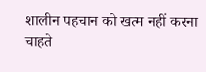शालीन पहचान को खत्म नहीं करना चाहते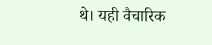थे। यही वैचारिक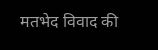मतभेद विवाद की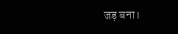जड़ बना।